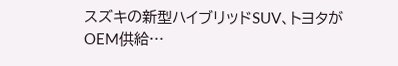スズキの新型ハイブリッドSUV、トヨタがOEM供給…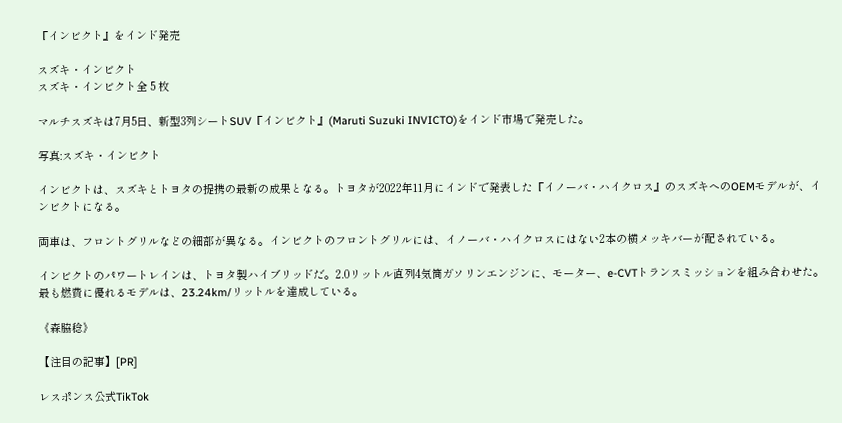『インビクト』をインド発売

スズキ・インビクト
スズキ・インビクト全 5 枚

マルチスズキは7月5日、新型3列シートSUV『インビクト』(Maruti Suzuki INVICTO)をインド市場で発売した。

写真:スズキ・インビクト

インビクトは、スズキとトヨタの提携の最新の成果となる。トヨタが2022年11月にインドで発表した『イノーバ・ハイクロス』のスズキへのOEMモデルが、インビクトになる。

両車は、フロントグリルなどの細部が異なる。インビクトのフロントグリルには、イノーバ・ハイクロスにはない2本の横メッキバーが配されている。

インビクトのパワートレインは、トヨタ製ハイブリッドだ。2.0リットル直列4気筒ガソリンエンジンに、モーター、e-CVTトランスミッションを組み合わせた。最も燃費に優れるモデルは、23.24km/リットルを達成している。

《森脇稔》

【注目の記事】[PR]

レスポンス公式TikTok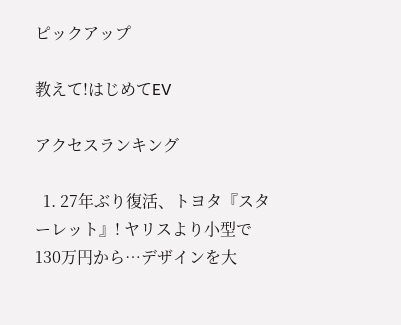ピックアップ

教えて!はじめてEV

アクセスランキング

  1. 27年ぶり復活、トヨタ『スターレット』! ヤリスより小型で130万円から…デザインを大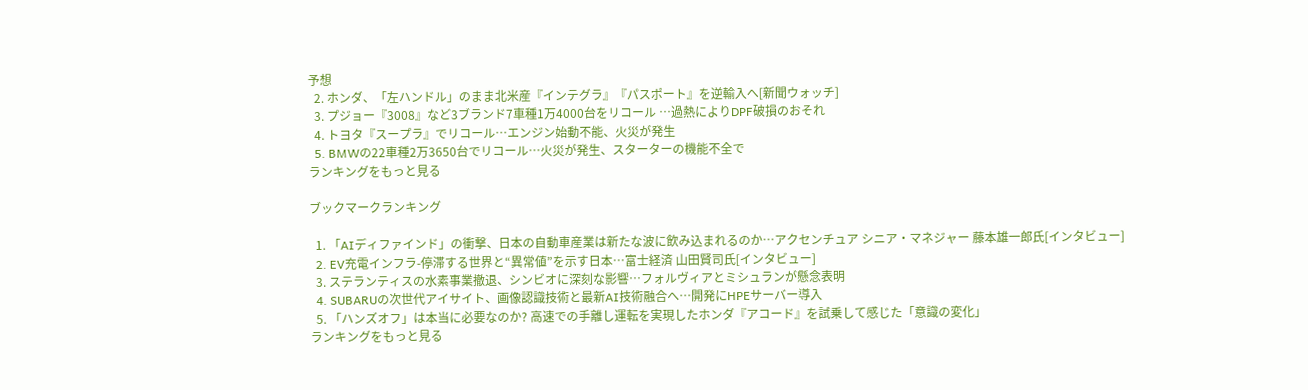予想
  2. ホンダ、「左ハンドル」のまま北米産『インテグラ』『パスポート』を逆輸入へ[新聞ウォッチ]
  3. プジョー『3008』など3ブランド7車種1万4000台をリコール …過熱によりDPF破損のおそれ
  4. トヨタ『スープラ』でリコール…エンジン始動不能、火災が発生
  5. BMWの22車種2万3650台でリコール…火災が発生、スターターの機能不全で
ランキングをもっと見る

ブックマークランキング

  1. 「AIディファインド」の衝撃、日本の自動車産業は新たな波に飲み込まれるのか…アクセンチュア シニア・マネジャー 藤本雄一郎氏[インタビュー]
  2. EV充電インフラ-停滞する世界と“異常値”を示す日本…富士経済 山田賢司氏[インタビュー]
  3. ステランティスの水素事業撤退、シンビオに深刻な影響…フォルヴィアとミシュランが懸念表明
  4. SUBARUの次世代アイサイト、画像認識技術と最新AI技術融合へ…開発にHPEサーバー導入
  5. 「ハンズオフ」は本当に必要なのか? 高速での手離し運転を実現したホンダ『アコード』を試乗して感じた「意識の変化」
ランキングをもっと見る